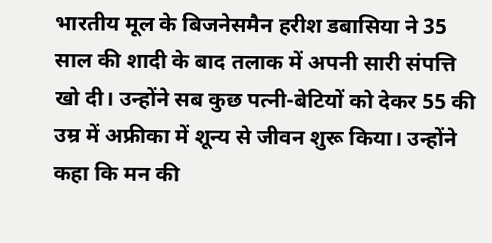भारतीय मूल के बिजनेसमैन हरीश डबासिया ने 35 साल की शादी के बाद तलाक में अपनी सारी संपत्ति खो दी। उन्होंने सब कुछ पत्नी-बेटियों को देकर 55 की उम्र में अफ्रीका में शून्य से जीवन शुरू किया। उन्होंने कहा कि मन की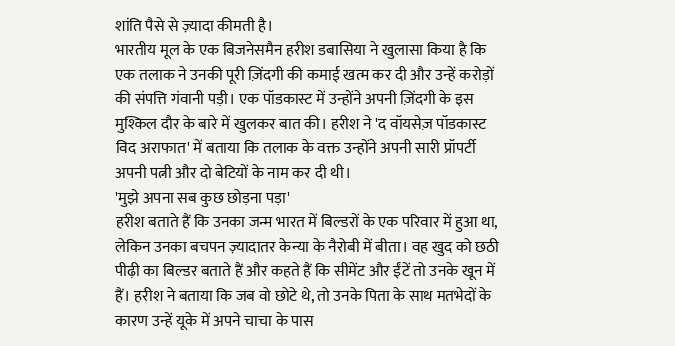शांति पैसे से ज़्यादा कीमती है।
भारतीय मूल के एक बिजनेसमैन हरीश डबासिया ने खुलासा किया है कि एक तलाक ने उनकी पूरी ज़िंदगी की कमाई खत्म कर दी और उन्हें करोड़ों की संपत्ति गंवानी पड़ी। एक पॉडकास्ट में उन्होंने अपनी ज़िंदगी के इस मुश्किल दौर के बारे में खुलकर बात की। हरीश ने 'द वॉयसेज़ पॉडकास्ट विद अराफात' में बताया कि तलाक के वक्त उन्होंने अपनी सारी प्रॉपर्टी अपनी पत्नी और दो बेटियों के नाम कर दी थी।
'मुझे अपना सब कुछ छोड़ना पड़ा'
हरीश बताते हैं कि उनका जन्म भारत में बिल्डरों के एक परिवार में हुआ था, लेकिन उनका बचपन ज़्यादातर केन्या के नैरोबी में बीता। वह खुद को छठी पीढ़ी का बिल्डर बताते हैं और कहते हैं कि सीमेंट और ईंटें तो उनके खून में हैं। हरीश ने बताया कि जब वो छोटे थे, तो उनके पिता के साथ मतभेदों के कारण उन्हें यूके में अपने चाचा के पास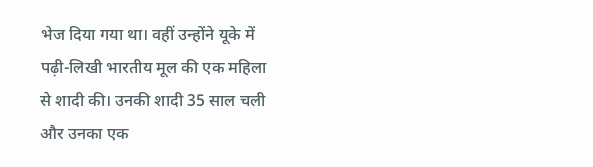भेज दिया गया था। वहीं उन्होंने यूके में पढ़ी-लिखी भारतीय मूल की एक महिला से शादी की। उनकी शादी 35 साल चली और उनका एक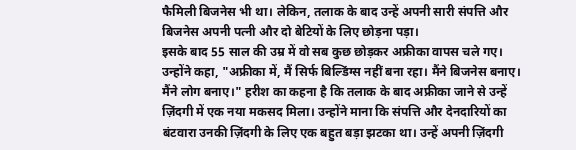फैमिली बिजनेस भी था। लेकिन, तलाक के बाद उन्हें अपनी सारी संपत्ति और बिजनेस अपनी पत्नी और दो बेटियों के लिए छोड़ना पड़ा।
इसके बाद 55 साल की उम्र में वो सब कुछ छोड़कर अफ्रीका वापस चले गए। उन्होंने कहा, "अफ्रीका में, मैं सिर्फ बिल्डिंग्स नहीं बना रहा। मैंने बिजनेस बनाए। मैंने लोग बनाए।" हरीश का कहना है कि तलाक के बाद अफ्रीका जाने से उन्हें ज़िंदगी में एक नया मकसद मिला। उन्होंने माना कि संपत्ति और देनदारियों का बंटवारा उनकी ज़िंदगी के लिए एक बहुत बड़ा झटका था। उन्हें अपनी ज़िंदगी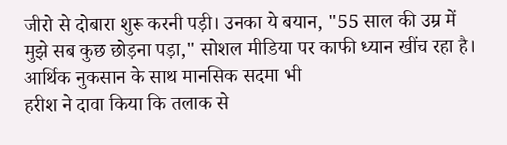जीरो से दोबारा शुरू करनी पड़ी। उनका ये बयान, "55 साल की उम्र में मुझे सब कुछ छोड़ना पड़ा," सोशल मीडिया पर काफी ध्यान खींच रहा है।
आर्थिक नुकसान के साथ मानसिक सदमा भी
हरीश ने दावा किया कि तलाक से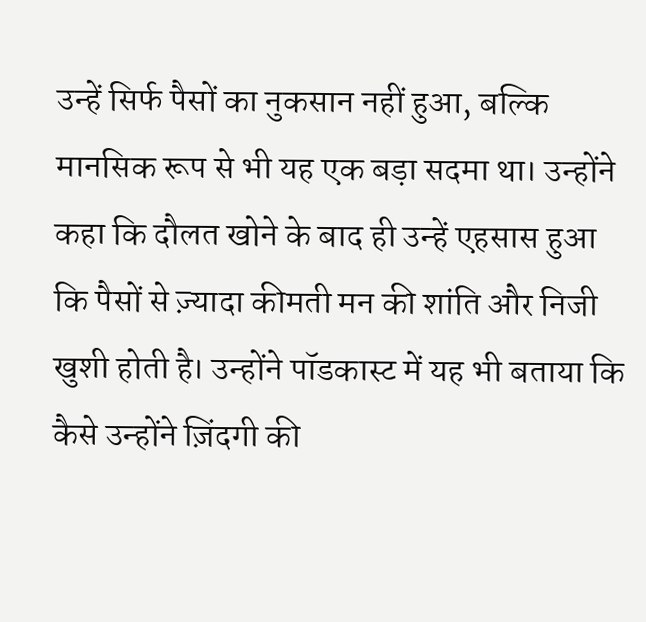उन्हें सिर्फ पैसों का नुकसान नहीं हुआ, बल्कि मानसिक रूप से भी यह एक बड़ा सदमा था। उन्होंने कहा कि दौलत खोने के बाद ही उन्हें एहसास हुआ कि पैसों से ज़्यादा कीमती मन की शांति और निजी खुशी होती है। उन्होंने पॉडकास्ट में यह भी बताया कि कैसे उन्होंने ज़िंदगी की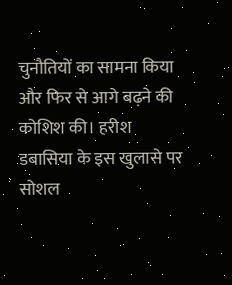चुनौतियों का सामना किया और फिर से आगे बढ़ने की कोशिश की। हरीश डबासिया के इस खुलासे पर सोशल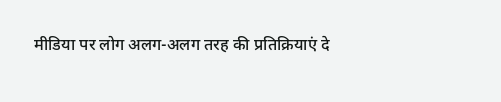मीडिया पर लोग अलग-अलग तरह की प्रतिक्रियाएं दे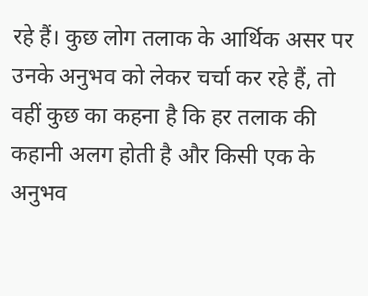रहे हैं। कुछ लोग तलाक के आर्थिक असर पर उनके अनुभव को लेकर चर्चा कर रहे हैं, तो वहीं कुछ का कहना है कि हर तलाक की कहानी अलग होती है और किसी एक के अनुभव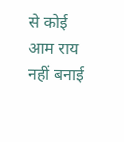से कोई आम राय नहीं बनाई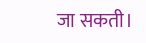जा सकती।